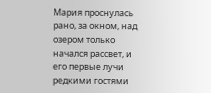Мария проснулась рано, за окном, над озером только начался рассвет, и его первые лучи редкими гостями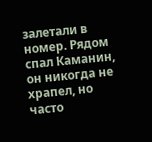залетали в номер. Рядом спал Каманин, он никогда не храпел, но часто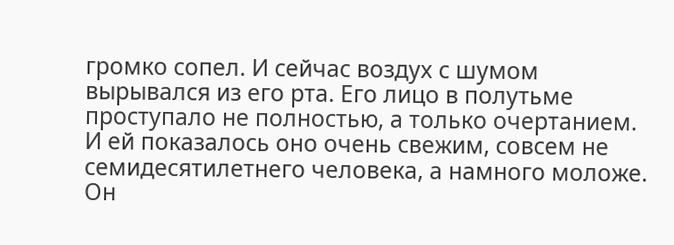громко сопел. И сейчас воздух с шумом вырывался из его рта. Его лицо в полутьме проступало не полностью, а только очертанием. И ей показалось оно очень свежим, совсем не семидесятилетнего человека, а намного моложе. Он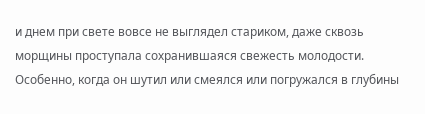и днем при свете вовсе не выглядел стариком, даже сквозь морщины проступала сохранившаяся свежесть молодости. Особенно, когда он шутил или смеялся или погружался в глубины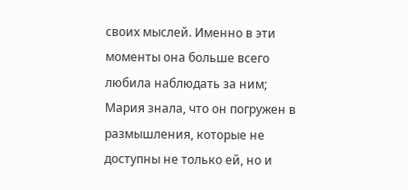своих мыслей. Именно в эти моменты она больше всего любила наблюдать за ним; Мария знала, что он погружен в размышления, которые не доступны не только ей, но и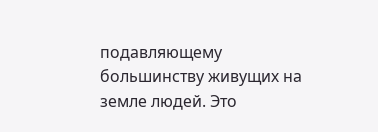подавляющему большинству живущих на земле людей. Это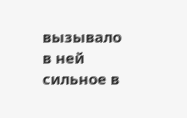вызывало в ней сильное в